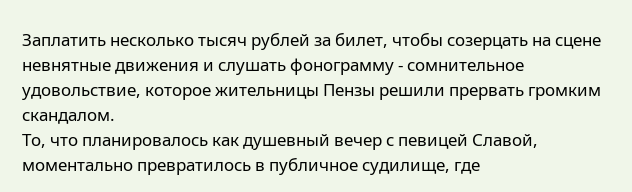Заплатить несколько тысяч рублей за билет, чтобы созерцать на сцене невнятные движения и слушать фонограмму - сомнительное удовольствие, которое жительницы Пензы решили прервать громким скандалом.
То, что планировалось как душевный вечер с певицей Славой, моментально превратилось в публичное судилище, где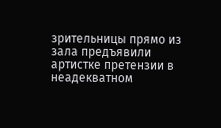зрительницы прямо из зала предъявили артистке претензии в неадекватном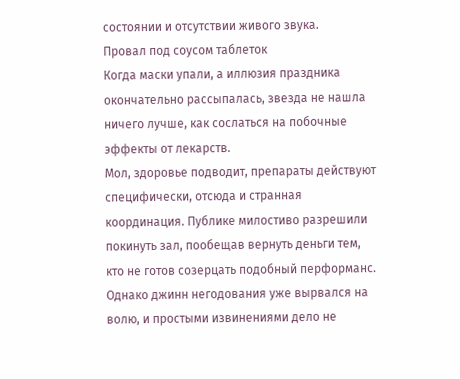состоянии и отсутствии живого звука.
Провал под соусом тaблеток
Когда маски упали, а иллюзия праздника окончательно рассыпалась, звезда не нашла ничего лучше, как сослаться на побочные эффекты от лeкарств.
Мол, здоровье подводит, препараты действуют специфически, отсюда и странная координация. Публике милостиво разрешили покинуть зал, пообещав вернуть деньги тем, кто не готов созерцать подобный перформанс.
Однако джинн негодования уже вырвался на волю, и простыми извинениями дело не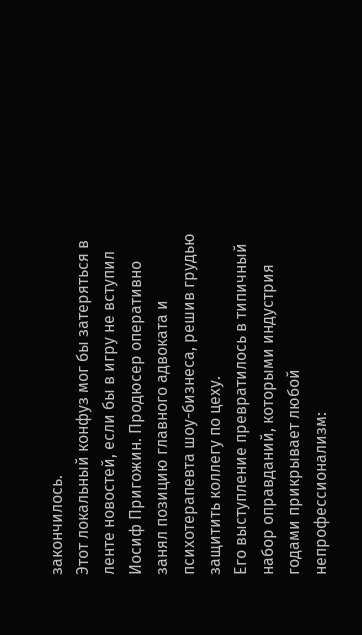закончилось.
Этот локальный конфуз мог бы затеряться в ленте новостей, если бы в игру не вступил Иосиф Пригожин. Продюсер оперативно занял позицию главного адвоката и психотерапевта шоу-бизнеса, решив грудью защитить коллегу по цеху.
Его выступление превратилось в типичный набор оправданий, которыми индустрия годами прикрывает любой непрофессионализм: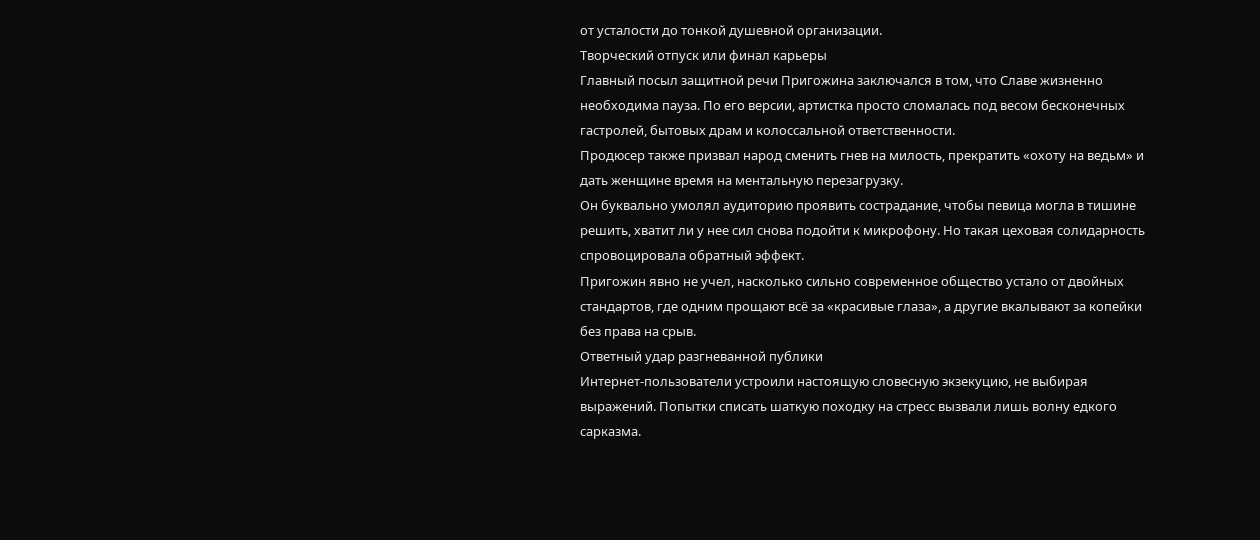от усталости до тонкой душевной организации.
Творческий отпуск или финал карьеры
Главный посыл защитной речи Пригожина заключался в том, что Славе жизненно необходима пауза. По его версии, артистка просто сломалась под весом бесконечных гастролей, бытовых драм и колоссальной ответственности.
Продюсер также призвал народ сменить гнев на милость, прекратить «охоту на ведьм» и дать женщине время на ментальную перезагрузку.
Он буквально умолял аудиторию проявить сострадание, чтобы певица могла в тишине решить, хватит ли у нее сил снова подойти к микрофону. Но такая цеховая солидарность спровоцировала обратный эффект.
Пригожин явно не учел, насколько сильно современное общество устало от двойных стандартов, где одним прощают всё за «красивые глаза», а другие вкалывают за копейки без права на срыв.
Ответный удар разгневанной публики
Интернет-пользователи устроили настоящую словесную экзeкуцию, не выбирая выражений. Попытки списать шаткую походку на стресс вызвали лишь волну едкого сарказма.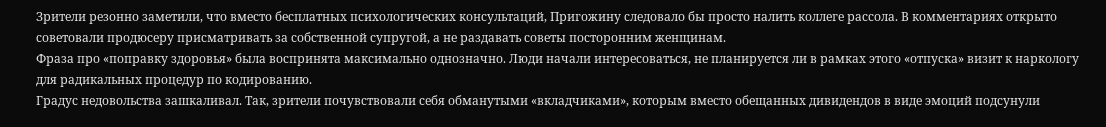Зрители резонно заметили, что вместо бесплатных психологических консультаций, Пригожину следовало бы просто налить коллеге рассола. В комментариях открыто советовали продюсеру присматривать за собственной супругой, а не раздавать советы посторонним женщинам.
Фраза про «поправку здоровья» была воспринята максимально однозначно. Люди начали интересоваться, не планируется ли в рамках этого «отпуска» визит к нaркологу для радикальных процедур по кодированию.
Градус недовольства зашкаливал. Так, зрители почувствовали себя обманутыми «вкладчиками», которым вместо обещанных дивидендов в виде эмоций подсунули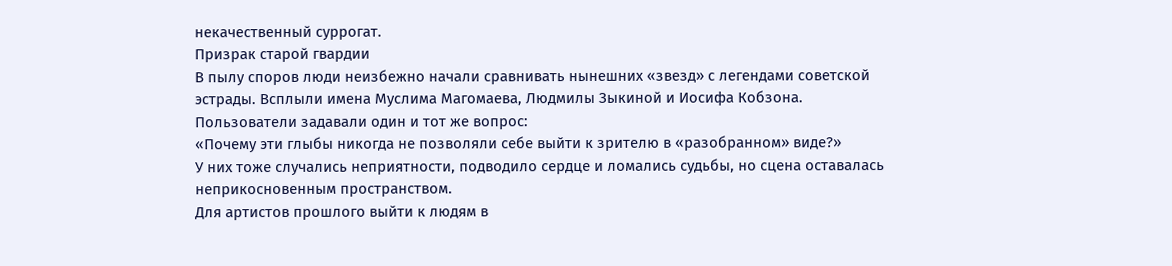некачественный суррогат.
Призрак старой гвардии
В пылу споров люди неизбежно начали сравнивать нынешних «звезд» с легендами советской эстрады. Всплыли имена Муслима Магомаева, Людмилы Зыкиной и Иосифа Кобзона.
Пользователи задавали один и тот же вопрос:
«Почему эти глыбы никогда не позволяли себе выйти к зрителю в «разобранном» виде?»
У них тоже случались неприятности, подводило сердце и ломались судьбы, но сцена оставалась неприкосновенным пространством.
Для артистов прошлого выйти к людям в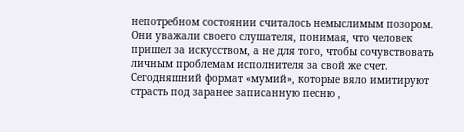непотребном состоянии считалось немыслимым позором. Они уважали своего слушателя, понимая, что человек пришел за искусством, а не для того, чтобы сочувствовать личным проблемам исполнителя за свой же счет.
Сегодняшний формат «мумий», которые вяло имитируют страсть под заранее записанную песню ,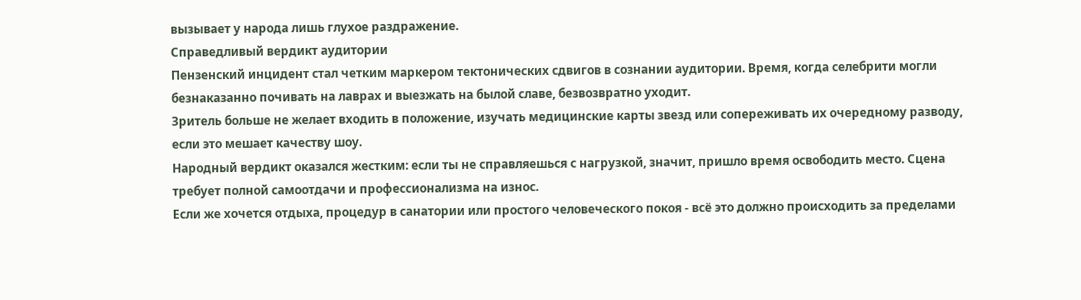вызывает у народа лишь глухое раздражение.
Справедливый вердикт аудитории
Пензенский инцидент стал четким маркером тектонических сдвигов в сознании аудитории. Время, когда селебрити могли безнаказанно почивать на лаврах и выезжать на былой славе, безвозвратно уходит.
Зритель больше не желает входить в положение, изучать медицинские карты звезд или сопереживать их очередному разводу, если это мешает качеству шоу.
Народный вердикт оказался жестким: если ты не справляешься с нагрузкой, значит, пришло время освободить место. Сцена требует полной самоотдачи и профессионализма на износ.
Если же хочется отдыха, процедур в санатории или простого человеческого покоя - всё это должно происходить за пределами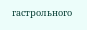гастрольного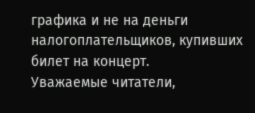графика и не на деньги налогоплательщиков, купивших билет на концерт.
Уважаемые читатели,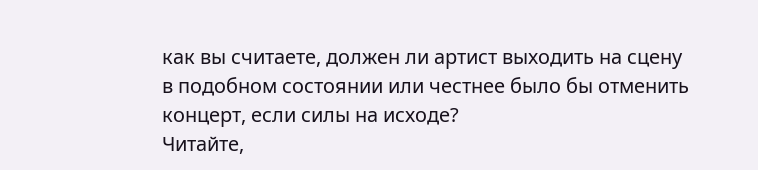как вы считаете, должен ли артист выходить на сцену в подобном состоянии или честнее было бы отменить концерт, если силы на исходе?
Читайте,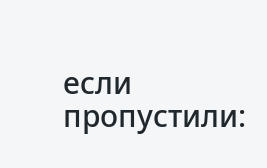если пропустили: